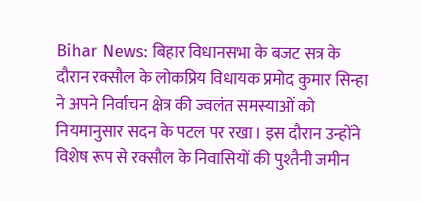Bihar News: बिहार विधानसभा के बजट सत्र के दौरान रक्सौल के लोकप्रिय विधायक प्रमोद कुमार सिन्हा ने अपने निर्वाचन क्षेत्र की ज्वलंत समस्याओं को नियमानुसार सदन के पटल पर रखा। इस दौरान उन्होंने विशेष रूप से रक्सौल के निवासियों की पुश्तैनी जमीन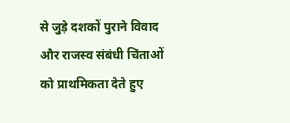से जुड़े दशकों पुराने विवाद और राजस्व संबंधी चिंताओं को प्राथमिकता देते हुए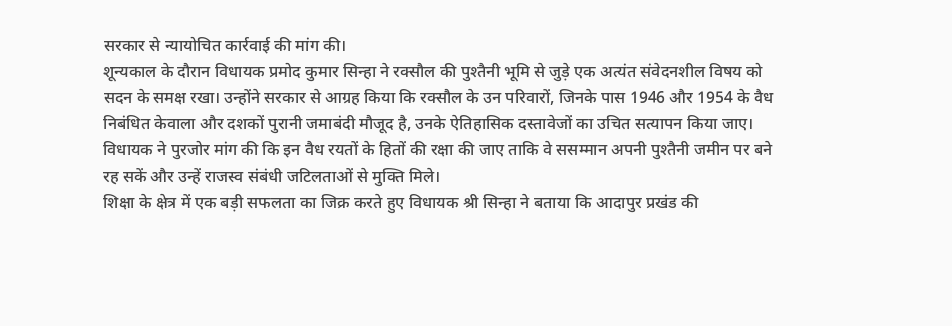सरकार से न्यायोचित कार्रवाई की मांग की।
शून्यकाल के दौरान विधायक प्रमोद कुमार सिन्हा ने रक्सौल की पुश्तैनी भूमि से जुड़े एक अत्यंत संवेदनशील विषय को सदन के समक्ष रखा। उन्होंने सरकार से आग्रह किया कि रक्सौल के उन परिवारों, जिनके पास 1946 और 1954 के वैध निबंधित केवाला और दशकों पुरानी जमाबंदी मौजूद है, उनके ऐतिहासिक दस्तावेजों का उचित सत्यापन किया जाए। विधायक ने पुरजोर मांग की कि इन वैध रयतों के हितों की रक्षा की जाए ताकि वे ससम्मान अपनी पुश्तैनी जमीन पर बने रह सकें और उन्हें राजस्व संबंधी जटिलताओं से मुक्ति मिले।
शिक्षा के क्षेत्र में एक बड़ी सफलता का जिक्र करते हुए विधायक श्री सिन्हा ने बताया कि आदापुर प्रखंड की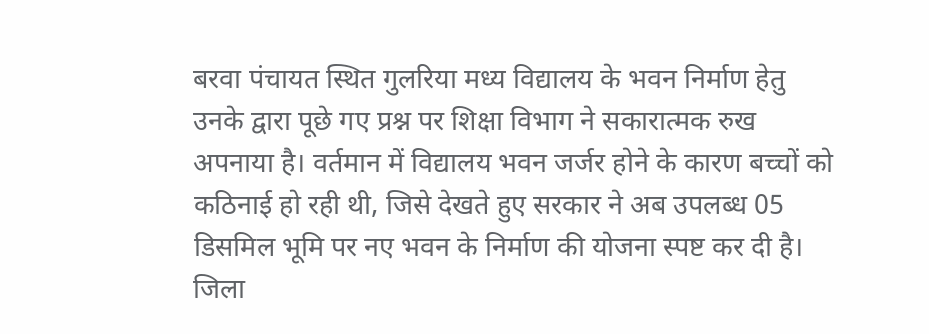बरवा पंचायत स्थित गुलरिया मध्य विद्यालय के भवन निर्माण हेतु उनके द्वारा पूछे गए प्रश्न पर शिक्षा विभाग ने सकारात्मक रुख अपनाया है। वर्तमान में विद्यालय भवन जर्जर होने के कारण बच्चों को कठिनाई हो रही थी, जिसे देखते हुए सरकार ने अब उपलब्ध 05 डिसमिल भूमि पर नए भवन के निर्माण की योजना स्पष्ट कर दी है। जिला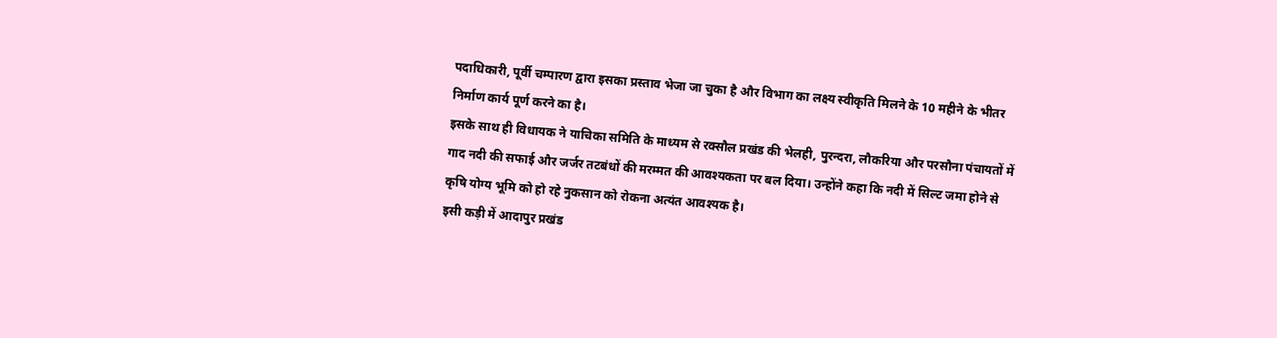पदाधिकारी, पूर्वी चम्पारण द्वारा इसका प्रस्ताव भेजा जा चुका है और विभाग का लक्ष्य स्वीकृति मिलने के 10 महीने के भीतर निर्माण कार्य पूर्ण करने का है।
इसके साथ ही विधायक ने याचिका समिति के माध्यम से रक्सौल प्रखंड की भेलही, पुरन्दरा, लौकरिया और परसौना पंचायतों में गाद नदी की सफाई और जर्जर तटबंधों की मरम्मत की आवश्यकता पर बल दिया। उन्होंने कहा कि नदी में सिल्ट जमा होने से कृषि योग्य भूमि को हो रहे नुकसान को रोकना अत्यंत आवश्यक है।
इसी कड़ी में आदापुर प्रखंड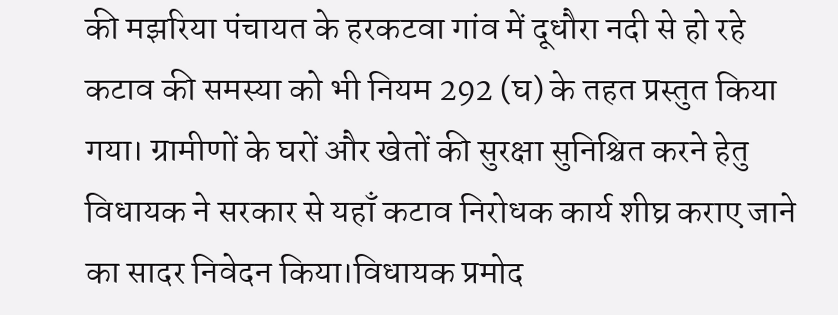की मझरिया पंचायत के हरकटवा गांव में दूधौरा नदी से हो रहे कटाव की समस्या को भी नियम 292 (घ) के तहत प्रस्तुत किया गया। ग्रामीणों के घरों और खेतों की सुरक्षा सुनिश्चित करने हेतु विधायक ने सरकार से यहाँ कटाव निरोधक कार्य शीघ्र कराए जाने का सादर निवेदन किया।विधायक प्रमोद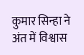कुमार सिन्हा ने अंत में विश्वास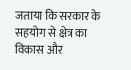जताया कि सरकार के सहयोग से क्षेत्र का विकास और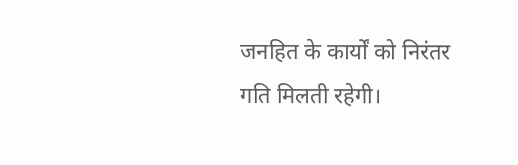जनहित के कार्यों को निरंतर गति मिलती रहेगी।